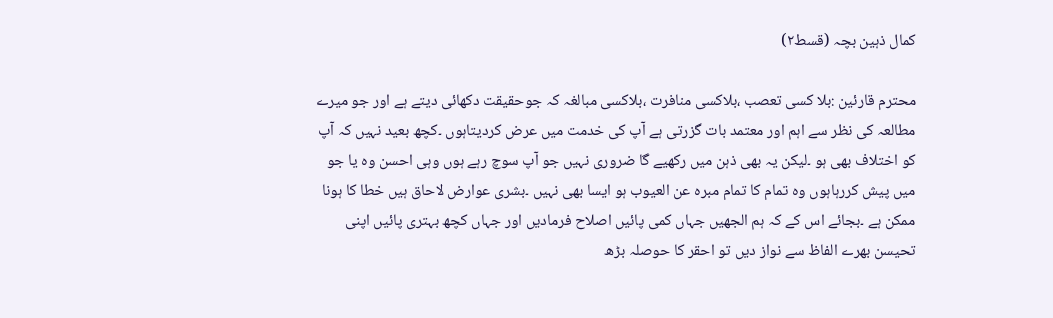کمال ذہین بچہ (قسط۲)

محترم قارئین :بلا کسی تعصب ،بلاکسی منافرت ،بلاکسی مبالغہ کہ جوحقیقت دکھائی دیتے ہے اور جو میرے مطالعہ کی نظر سے اہم اور معتمد بات گزرتی ہے آپ کی خدمت میں عرض کردیتاہوں ۔کچھ بعید نہیں کہ آپ کو اختلاف بھی ہو ۔لیکن یہ بھی ذہن میں رکھیے گا ضروری نہیں جو آپ سوچ رہے ہوں وہی احسن وہ یا جو میں پیش کررہاہوں وہ تمام کا تمام مبرہ عن العیوب ہو ایسا بھی نہیں ۔بشری عوارض لاحاق ہیں خطا کا ہونا ممکن ہے ۔بجائے اس کے کہ ہم الجھیں جہاں کمی پائیں اصلاح فرمادیں اور جہاں کچھ بہتری پائیں اپنی تحیسن بھرے الفاظ سے نواز دیں تو احقر کا حوصلہ بڑھ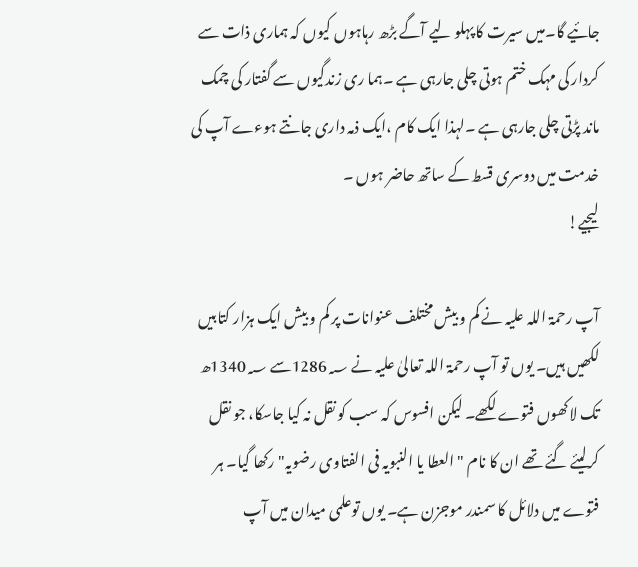جائیے گا۔میں سیرت کا پہلو لیے آگے بڑھ رہاہوں کیوں کہ ہماری ذات سے کردار کی مہک ختم ہوتی چلی جارہی ہے ۔ہما ری زندگیوں سے گفتار کی چمک ماند پڑتی چلی جارہی ہے ۔لہذا ایک کام ،ایک ذمہ داری جانتے ہوءے آپ کی خدمت میں دوسری قسط کے ساتھ حاضر ہوں ۔
لیجیے!

آپ رحمۃ اللہ علیہ نے کم و بیش مختلف عنوانات پر کم و بیش ایک ہزار کتابیں لکھیں ہیں۔ یوں تو آپ رحمۃ اللہ تعالیٰ علیہ نے 1286؁سے 1340؁ھ تک لاکھوں فتوے لکھے۔ لیکن افسوس کہ سب کو نقل نہ کیا جاسکا، جو نقل کرلیئے گئے تھے ان کا نام "العطا یا النبویہ فی الفتاوی رضویہ" رکھا گیا۔ ہر فتوے میں دلائل کا سمندر موجزن ہے۔ یوں توعلمی میدان میں آپ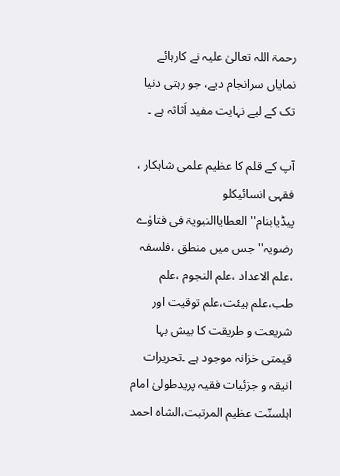رحمۃ اللہ تعالیٰ علیہ نے کارہائے نمایاں سرانجام دیے، جو رہتی دنیا تک کے لیے نہایت مفید اَثاثہ ہے ۔

آپ کے قلم کا عظیم علمی شاہکار ، فقہی انسائیکلو پیڈیابنام''العطایاالنبویۃ فی فتاوٰے رضویہ'' جس میں منطق ،فلسفہ ،علم الاعداد ،علم النجوم ،علم طب،علم ہیئت،علم توقیت اور شریعت و طریقت کا بیش بہا قیمتی خزانہ موجود ہے ۔تحریرات انیقہ و جزئیات فقیہ پریدطولیٰ امام اہلسنّت عظیم المرتبت،الشاہ احمد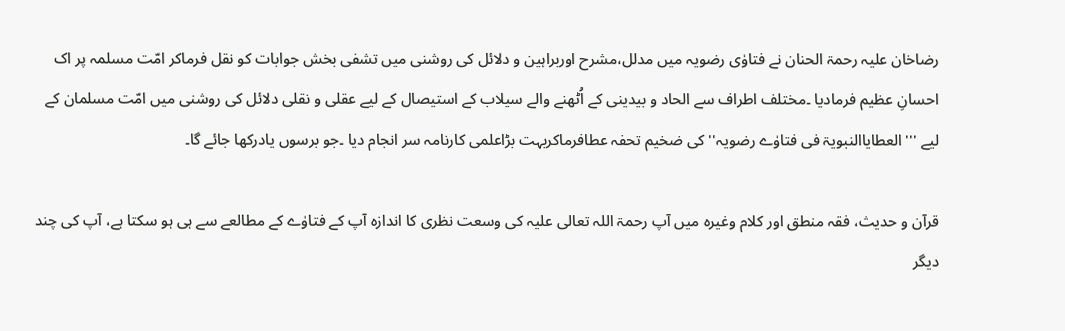رضاخان علیہ رحمۃ الحنان نے فتاوٰی رضویہ میں مدلل،مشرح اوربراہین و دلائل کی روشنی میں تشفی بخش جوابات کو نقل فرماکر امّت مسلمہ پر اک احسانِ عظیم فرمادیا ۔مختلف اطراف سے الحاد و بیدینی کے اُٹھنے والے سیلاب کے استیصال کے لیے عقلی و نقلی دلائل کی روشنی میں امّت مسلمان کے لیے '''العطایاالنبویۃ فی فتاوٰے رضویہ'' کی ضخیم تحفہ عطافرماکربہت بڑاعلمی کارنامہ سر انجام دیا ۔جو برسوں یادرکھا جائے گا۔

قرآن و حدیث، فقہ منطق اور کلام وغیرہ میں آپ رحمۃ اللہ تعالی علیہ کی وسعت نظری کا اندازہ آپ کے فتاوٰے کے مطالعے سے ہی ہو سکتا ہے، آپ کی چند دیگر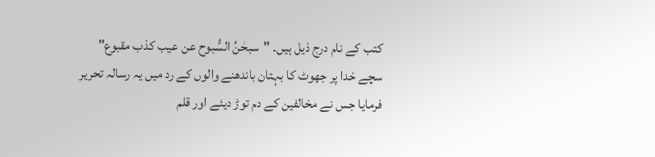کتب کے نام درج ذیل ہیں۔ "سبحٰنُ السُّبوح عن عیب کذب مقبوع" سچے خدا پر جھوٹ کا بہتان باندھنے والوں کے رد میں یہ رسالہ تحریر فرمایا جس نے مخالفین کے دم توڑ دیئے اور قلم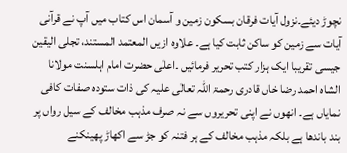نچوڑ دیئے۔نزول آیات فرقان بسکون زمین و آسمان اس کتاب میں آپ نے قرآنی آیات سے زمین کو ساکن ثابت کیا ہے۔ علاوہ ازیں المعتمد المستند، تجلی الیقین جیسی تقریبا ایک ہزار کتب تحریر فرمائیں ۔اعلٰی حضرت امام اہلسنت مولانا الشاہ احمد رضا خاں قادری رحمۃ اللہ تعالٰی علیہ کی ذات ستودہ صفات کافی نمایاں ہے۔ انھوں نے اپنی تحریروں سے نہ صرف مذہب مخالف کے سیل رواں پر بند باندھا ہے بلکہ مذہب مخالف کے ہر فتنہ کو جڑ سے اکھاڑ پھینکنے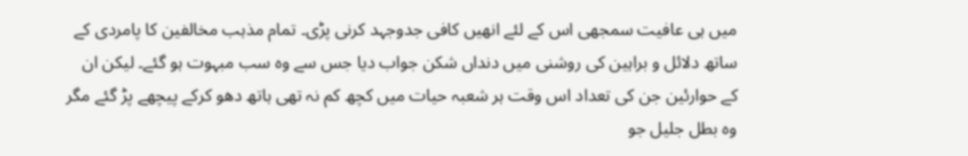میں ہی عافیت سمجھی اس کے لئے انھیں کافی جدوجہد کرنی پڑی۔ تمام مذہب مخالفین کا پامردی کے ساتھ دلائل و براہین کی روشنی میں دنداں شکن جواب دیا جس سے وہ سب مبہوت ہو گئے۔ لیکن ان کے حوارئین جن کی تعداد اس وقت ہر شعبہ حیات میں کچھ کم نہ تھی ہاتھ دھو کرکے پیچھے پڑ گئے مگر وہ بطل جلیل جو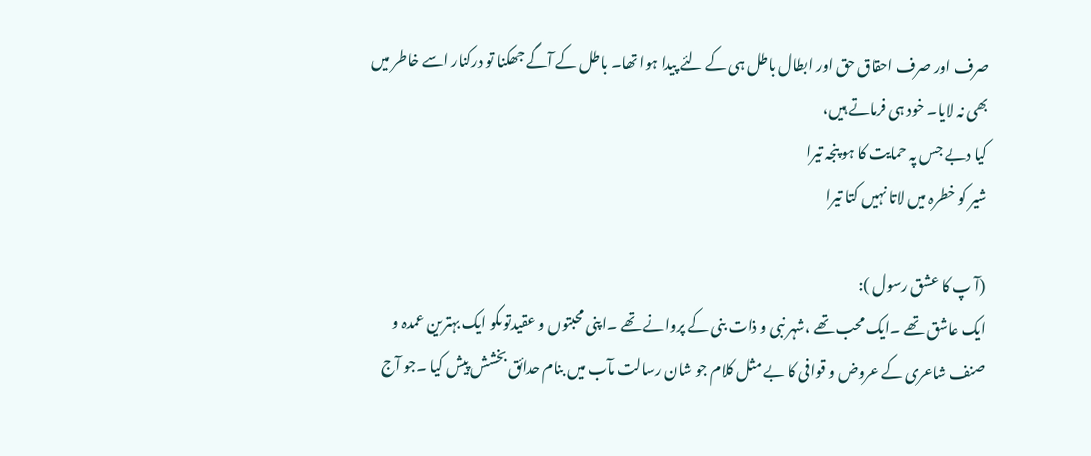صرف اور صرف احقاق حق اور ابطال باطل ہی کے لئے پیدا ہوا تھا۔ باطل کے آگے جھکنا تو درکنار اسے خاطر میں بھی نہ لایا۔ خود ہی فرماتے ہیں،
کیا دبے جس پہ حمایت کا ہو پنجہ تیرا
شیر کو خطرہ میں لاتا نہیں کتا تیرا

(آ پ کا عشق رسول ):
ایک عاشق تھے ۔ایک محب تھے ،شہر نبی و ذات بنی کے پروانے تھے ۔اپنی محبتوں و عقیدتوںکو ایک بہترین عمدہ و صنف شاعری کے عروض و قوافی کا بے مثل کلام جو شان رسالت مآب میں بنام حدائق بخشش پیش کیا ۔جو آج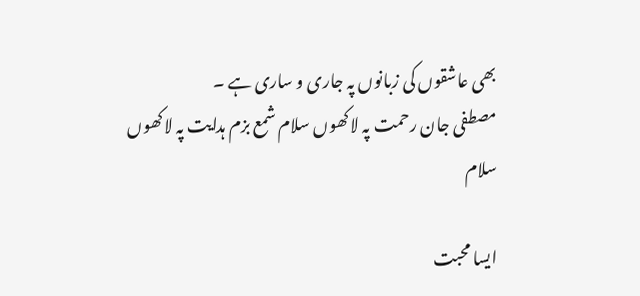بھی عاشقوں کی زبانوں پہ جاری و ساری ہے ۔
مصطفی جان رحمت پہ لاکھوں سلام شمع بزم ہدایت پہ لاکھوں سلام

ایسا محبت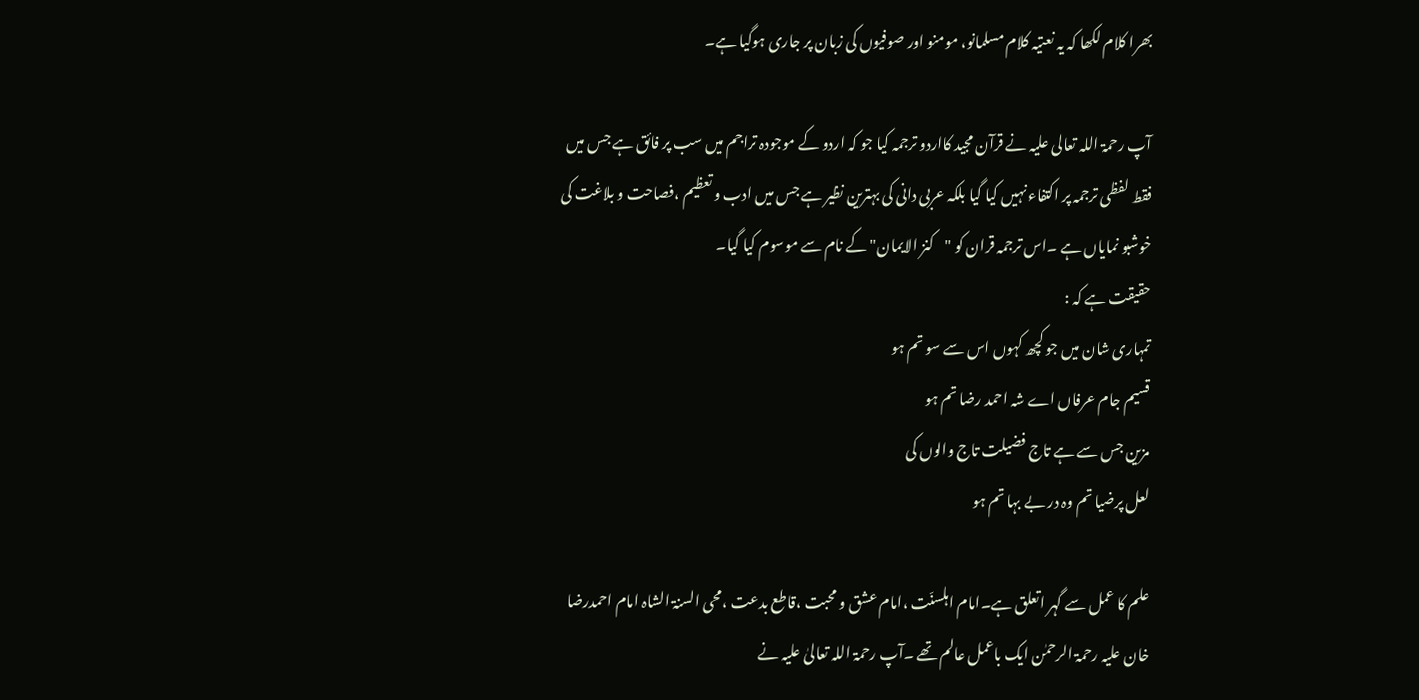بھرا کلام لکھا کہ یہ نعتیہ کلام مسلمانو، مومنو اور صوفیوں کی زبان پر جاری ہوگیا ہے۔

آپ رحمۃ اللہ تعالی علیہ نے قرآن مجید کااردو ترجمہ کیا جو کہ اردو کے موجودہ تراجم میں سب پر فائق ہے جس میں فقط لفظی ترجمہ پر اکتفاء نہیں کیا گیا بلکہ عربی دانی کی بہترین نظیر ہے جس میں ادب و تعظیم ،فصاحت و بلاغت کی خوشبو نمایاں ہے ۔اس ترجمہ قران کو "کنز الایمان" کے نام سے موسوم کیا گیا۔
حقیقت ہے کہ :
تمہاری شان میں جو کچھ کہوں اس سے سو تم ہو
قسیم جام عرفاں اے شہ احمد رضا تم ہو
مزین جس سے ہے تاج فضیلت تاج والوں کی
لعل پرضیا تم وہ در بے بہا تم ہو

علم کا عمل سے گہر اتعلق ہے۔امام اہلسنّت ،امام عشق و محبت ،قاطع بدعت ،محی السنۃ الشاہ امام احمدرضا خان علیہ رحمۃ الرحمٰن ایک باعمل عالم تھے ۔آپ رحمۃ اللہ تعالیٰ علیہ نے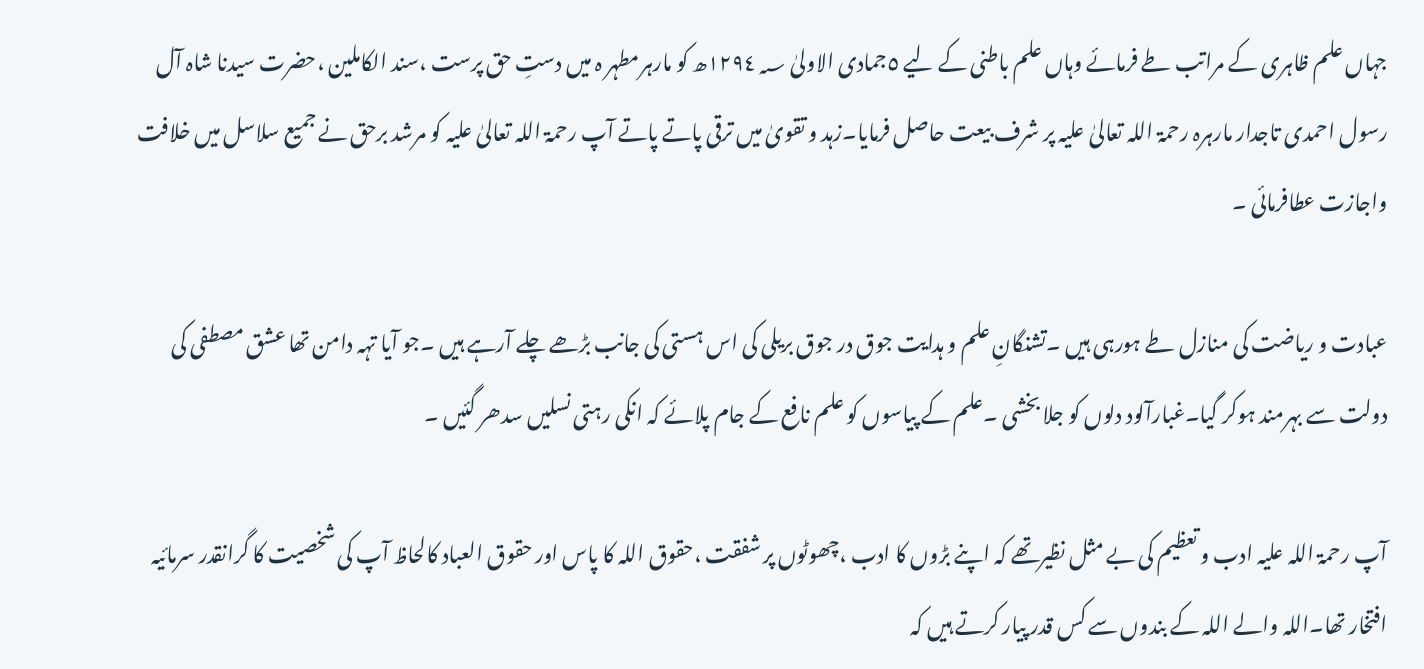جہاں علم ظاہری کے مراتب طے فرمائے وہاں علم باطنی کے لیے ٥جمادی الاولیٰ ١٢٩٤؁ھ کو مارہرمطہر ہ میں دستِ حق پرست ،سند الکاملین ،حضرت سیدنا شاہ آل رسول احمدی تاجدار مارہرہ رحمۃ اللہ تعالیٰ علیہ پر شرف بیعت حاصل فرمایا۔زہد و تقویٰ میں ترقی پاتے پاتے آپ رحمۃ اللہ تعالیٰ علیہ کو مرشد برحق نے جمیع سلاسل میں خلافت واجازت عطافرمائی ۔

عبادت و ریاضت کی منازل طے ہورہی ہیں ۔تشنگانِ علم و ہدایت جوق در جوق بریلی کی اس ہستی کی جانب بڑھے چلے آرہے ہیں ۔جو آیا تہہ دامن تھا عشق مصطفی کی دولت سے بہرمند ہوکر گیا۔غبارآلود دلوں کو جلا بخشی ۔علم کے پیاسوں کو علم نافع کے جام پلائے کہ انکی رہتی نسلیں سدھر گئیں ۔

آپ رحمۃ اللہ علیہ ادب و تعظیم کی بے مثل نظیرتھے کہ اپنے بڑوں کا ادب ،چھوٹوں پر شفقت ،حقوق اللہ کا پاس اور حقوق العباد کالحاظ آپ کی شخصیت کا گرانقدر سرمائیہ افتخار تھا۔اللہ والے اللہ کے بندوں سے کس قدر پیار کرتے ہیں کہ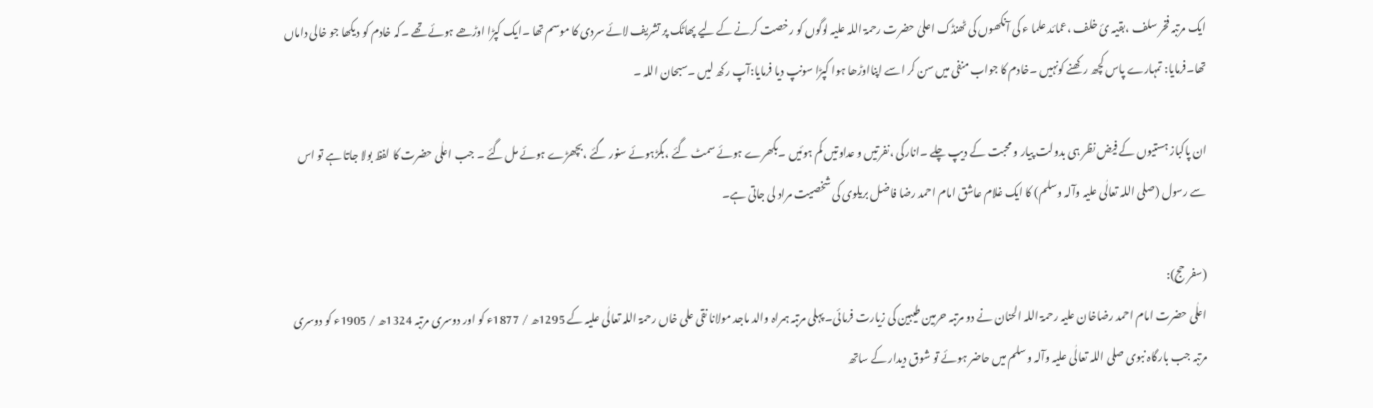ایک مرتبہ فخر سلف ،بقیہ ئ خلف ،عمائد علما ء کی آنکھوں کی ٹھنڈک اعلیٰ حضرت رحمۃ اللہ علیہ لوگوں کو رخصت کرنے کے لیے پھاٹک پر تشریف لائے سردی کا موسم تھا ۔ایک کپڑا اوڑھے ہوئے تھے ۔کہ خادم کو دیکھا جو خالی داماں تھا۔فرمایا: تمہارے پاس کچھ رکھنے کونہیں ۔خادم کا جواب منفی میں سن کر اسے اپنااوڑھا ہوا کپڑا سونپ دیا فرمایا:آپ رکھ لیں ۔سبحان اللہ ۔

ان پاکباز ہستیوں کے فیض نظر ہی بدولت پیار و محبت کے دیپ چلے ۔انارکی ،نفرتیں و عداوتیں کم ہوئیں ۔بکھرے ہوئے سمٹ گئے ،بگڑہوئے سنور گئے ،بچھڑے ہوئے مل گئے ۔ جب اعلٰی حضرت کا لفظ بولا جاتا ہے تو اس سے رسول (صلی اللہ تعالٰی علیہ وآلہ وسلم) کا ایک غلام عاشق امام احمد رضا فاضل بریلوی کی شخصیت مراد لی جاتی ہے۔

(سفر حج):
اعلٰی حضرت امام احمد رضاخان علیہ رحمۃ اللہ الحنان نے دو مرتبہ حرمین طیبین کی زیارت فرمائی۔ پہلی مرتبہ ہمراہ والد ماجد مولانا نقی علی خاں رحمۃ اللہ تعالٰی علیہ کے 1295ھ / 1877ء کو اور دوسری مرتبہ 1324ھ / 1905ء کو دوسری مرتبہ جب بارگاہ نبوی صلی اللہ تعالٰی علیہ وآلہ وسلم میں حاضر ہوئے تو شوق دیدار کے ساتھ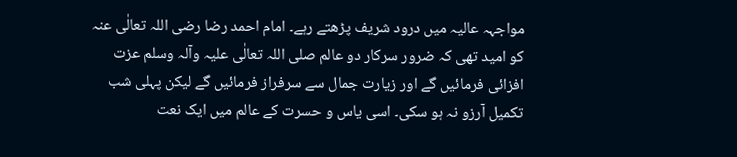مواجہہ عالیہ میں درود شریف پڑھتے رہے۔ امام احمد رضا رضی اللہ تعالٰی عنہ کو امید تھی کہ ضرور سرکار دو عالم صلی اللہ تعالٰی علیہ وآلہ وسلم عزت افزائی فرمائیں گے اور زیارت جمال سے سرفراز فرمائیں گے لیکن پہلی شب تکمیل آرزو نہ ہو سکی۔ اسی یاس و حسرت کے عالم میں ایک نعت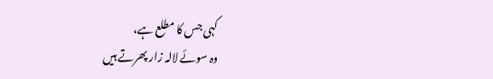کہی جس کا مطلع ہے،
وہ سوئے لالہ زار پھرتے ہیں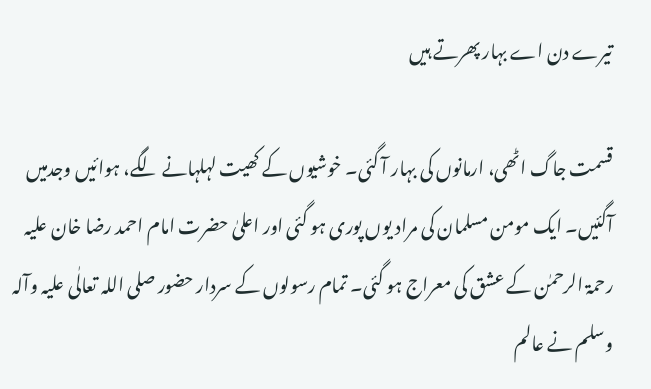تیرے دن اے بہار پھرتے ہیں

قسمت جاگ اٹھی، ارمانوں کی بہار آ گئی۔ خوشیوں کے کھیت لہلہانے لگے، ہوائیں وجدمیں آگئیں۔ ایک مومن مسلمان کی مراد یوں پوری ہو گئی اور اعلیٰ حضرت امام احمد رضا خان علیہ رحمۃ الرحمٰن کے عشق کی معراج ہو گئی۔ تمام رسولوں کے سردار حضور صلی اللہ تعالٰی علیہ وآلہ وسلم نے عالم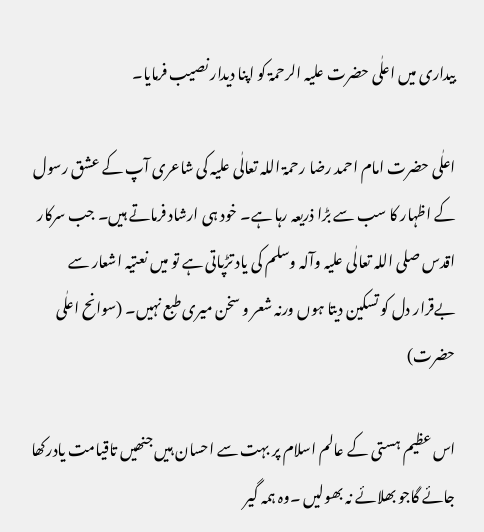بیداری میں اعلٰی حضرت علیہ الرحمۃ کو اپنا دیدار نصیب فرمایا۔

اعلٰی حضرت امام احمد رضا رحمۃ اللہ تعالٰی علیہ کی شاعری آپ کے عشق رسول کے اظہار کا سب سے بڑا ذریعہ رہا ہے۔ خود ہی ارشاد فرماتے ہیں۔ جب سرکار اقدس صلی اللہ تعالٰی علیہ وآلہ وسلم کی یاد تڑپاتی ہے تو میں نعتیہ اشعار سے بےقرار دل کو تسکین دیتا ہوں ورنہ شعر و سخن میری طبع نہیں۔ (سوانح اعلٰی حضرت)

اس عظیم ہستی کے عالم اسلام پر بہت سے احسان ہیں جنھیں تاقیامت یادرکھا جائے گاجو بھلائے نہ بھولیں ۔وہ ہمہ گیر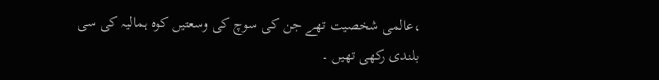،عالمی شخصیت تھے جن کی سوچ کی وسعتیں کوہ ہمالیہ کی سی بلندی رکھی تھیں ۔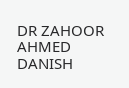DR ZAHOOR AHMED DANISH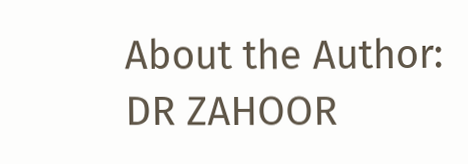About the Author: DR ZAHOOR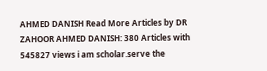AHMED DANISH Read More Articles by DR ZAHOOR AHMED DANISH: 380 Articles with 545827 views i am scholar.serve the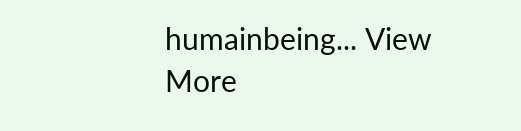humainbeing... View More